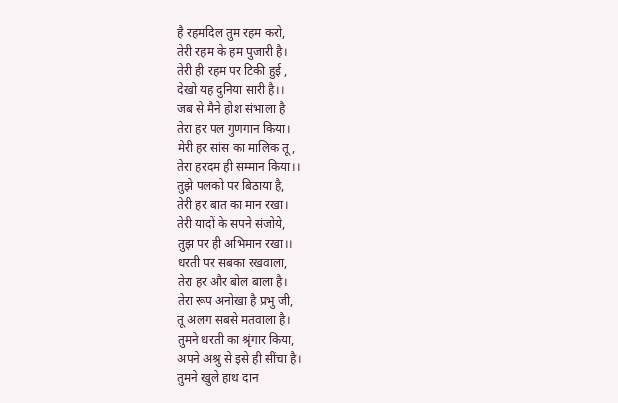है रहमदिल तुम रहम करो,
तेरी रहम के हम पुजारी है।
तेरी ही रहम पर टिकी हुई ,
देखो यह दुनिया सारी है।।
जब से मैने होश संभाला है
तेरा हर पल गुणगान किया।
मेरी हर सांस का मालिक तू,
तेरा हरदम ही सम्मान किया।।
तुझे पलको पर बिठाया है,
तेरी हर बात का मान रखा।
तेरी यादों के सपने संजोये,
तुझ पर ही अभिमान रखा।।
धरती पर सबका रखवाला,
तेरा हर और बोल बाला है।
तेरा रूप अनोखा है प्रभु जी,
तू अलग सबसे मतवाला है।
तुमने धरती का श्रृंगार किया,
अपने अश्रु से इसे ही सींचा है।
तुमने खुले हाथ दान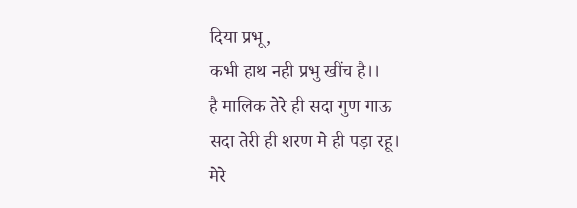दिया प्रभू,
कभी हाथ नही प्रभु खींच है।।
है मालिक तेरे ही सदा गुण गाऊ
सदा तेरी ही शरण मे ही पड़ा रहू।
मेरे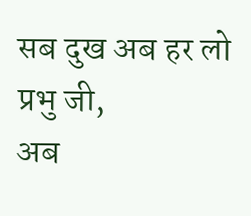सब दुख अब हर लो प्रभु जी,
अब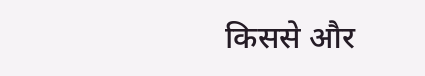किससे और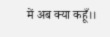में अब क्या कहूँ।।